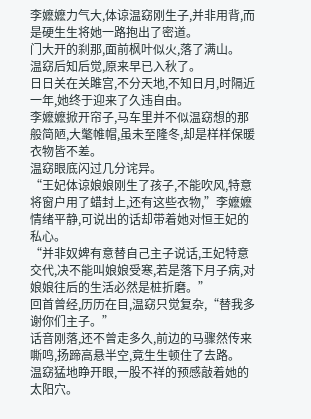李嬷嬷力气大,体谅温窈刚生子,并非用背,而是硬生生将她一路抱出了密道。
门大开的刹那,面前枫叶似火,落了满山。
温窈后知后觉,原来早已入秋了。
日日关在关雎宫,不分天地,不知日月,时隔近一年,她终于迎来了久违自由。
李嬷嬷掀开帘子,马车里并不似温窈想的那般简陋,大氅帷帽,虽未至隆冬,却是样样保暖衣物皆不差。
温窈眼底闪过几分诧异。
“王妃体谅娘娘刚生了孩子,不能吹风,特意将窗户用了蜡封上,还有这些衣物,”李嬷嬷情绪平静,可说出的话却带着她对恒王妃的私心。
“并非奴婢有意替自己主子说话,王妃特意交代,决不能叫娘娘受寒,若是落下月子病,对娘娘往后的生活必然是桩折磨。”
回首曾经,历历在目,温窈只觉复杂,“替我多谢你们主子。”
话音刚落,还不曾走多久,前边的马骤然传来嘶鸣,扬蹄高悬半空,竟生生顿住了去路。
温窈猛地睁开眼,一股不祥的预感敲着她的太阳穴。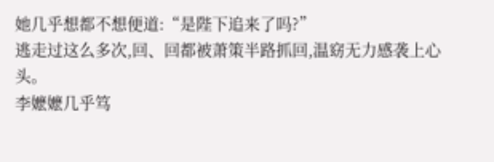她几乎想都不想便道:“是陛下追来了吗?”
逃走过这么多次,回、回都被萧策半路抓回,温窈无力感袭上心头。
李嬷嬷几乎笃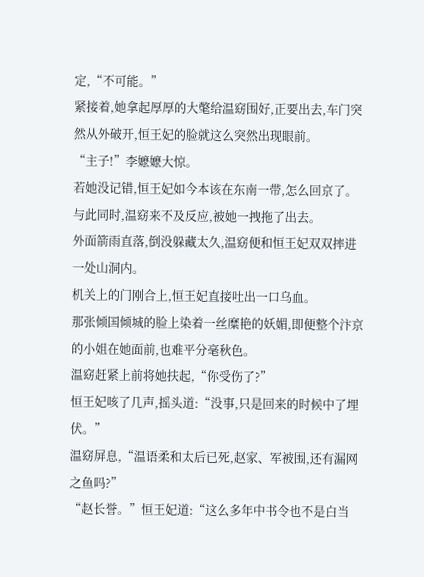定,“不可能。”
紧接着,她拿起厚厚的大氅给温窈围好,正要出去,车门突然从外破开,恒王妃的脸就这么突然出现眼前。
“主子!”李嬷嬷大惊。
若她没记错,恒王妃如今本该在东南一带,怎么回京了。
与此同时,温窈来不及反应,被她一拽拖了出去。
外面箭雨直落,倒没躲藏太久,温窈便和恒王妃双双摔进一处山洞内。
机关上的门刚合上,恒王妃直接吐出一口乌血。
那张倾国倾城的脸上染着一丝糜艳的妖媚,即便整个汴京的小姐在她面前,也难平分毫秋色。
温窈赶紧上前将她扶起,“你受伤了?”
恒王妃咳了几声,摇头道:“没事,只是回来的时候中了埋伏。”
温窈屏息,“温语柔和太后已死,赵家、军被围,还有漏网之鱼吗?”
“赵长誉。”恒王妃道:“这么多年中书令也不是白当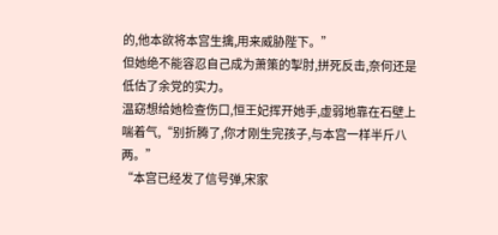的,他本欲将本宫生擒,用来威胁陛下。”
但她绝不能容忍自己成为萧策的掣肘,拼死反击,奈何还是低估了余党的实力。
温窈想给她检查伤口,恒王妃挥开她手,虚弱地靠在石壁上喘着气,“别折腾了,你才刚生完孩子,与本宫一样半斤八两。”
“本宫已经发了信号弹,宋家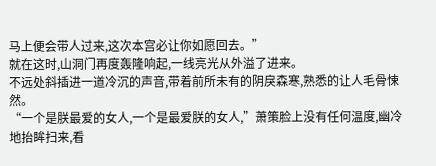马上便会带人过来,这次本宫必让你如愿回去。”
就在这时,山洞门再度轰隆响起,一线亮光从外溢了进来。
不远处斜插进一道冷沉的声音,带着前所未有的阴戾森寒,熟悉的让人毛骨悚然。
“一个是朕最爱的女人,一个是最爱朕的女人,”萧策脸上没有任何温度,幽冷地抬眸扫来,看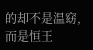的却不是温窈,而是恒王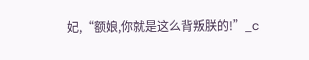妃,“额娘,你就是这么背叛朕的!”_c